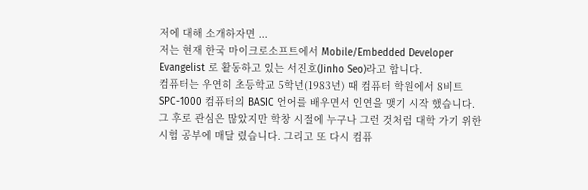저에 대해 소개하자면 ...
저는 현재 한국 마이크로소프트에서 Mobile/Embedded Developer Evangelist 로 활동하고 있는 서진호(Jinho Seo)라고 합니다.
컴퓨터는 우연히 초등학교 5학년(1983년) 때 컴퓨터 학원에서 8비트 SPC-1000 컴퓨터의 BASIC 언어를 배우면서 인연을 맺기 시작 했습니다. 그 후로 관심은 많았지만 학창 시절에 누구나 그런 것처럼 대학 가기 위한 시험 공부에 매달 렸습니다. 그리고 또 다시 컴퓨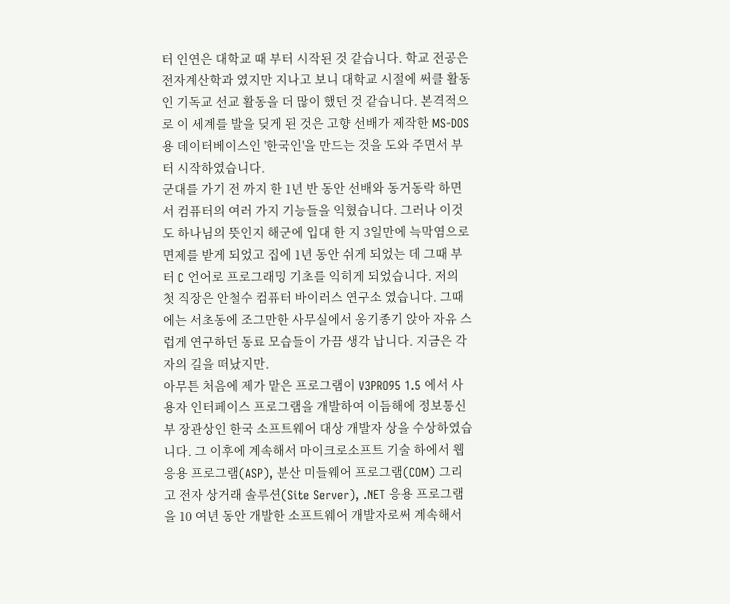터 인연은 대학교 때 부터 시작된 것 같습니다. 학교 전공은 전자계산학과 였지만 지나고 보니 대학교 시절에 써클 활동인 기독교 선교 활동을 더 많이 했던 것 같습니다. 본격적으로 이 세계를 발을 딪게 된 것은 고향 선배가 제작한 MS-DOS용 데이터베이스인 '한국인'을 만드는 것을 도와 주면서 부터 시작하였습니다.
군대를 가기 전 까지 한 1년 반 동안 선배와 동거동락 하면서 컴퓨터의 여러 가지 기능들을 익혔습니다. 그러나 이것도 하나님의 뜻인지 해군에 입대 한 지 3일만에 늑막염으로 면제를 받게 되었고 집에 1년 동안 쉬게 되었는 데 그때 부터 C 언어로 프로그래밍 기초를 익히게 되었습니다. 저의 첫 직장은 안철수 컴퓨터 바이러스 연구소 였습니다. 그때에는 서초동에 조그만한 사무실에서 옹기종기 앉아 자유 스럽게 연구하던 동료 모습들이 가끔 생각 납니다. 지금은 각자의 길을 떠났지만.
아무튼 처음에 제가 맡은 프로그램이 V3PRO95 1.5 에서 사용자 인터페이스 프로그램을 개발하여 이듬해에 정보통신부 장관상인 한국 소프트웨어 대상 개발자 상을 수상하였습니다. 그 이후에 계속해서 마이크로소프트 기술 하에서 웹 응용 프로그램(ASP), 분산 미들웨어 프로그램(COM) 그리고 전자 상거래 솔루션(Site Server), .NET 응용 프로그램을 10 여년 동안 개발한 소프트웨어 개발자로써 계속해서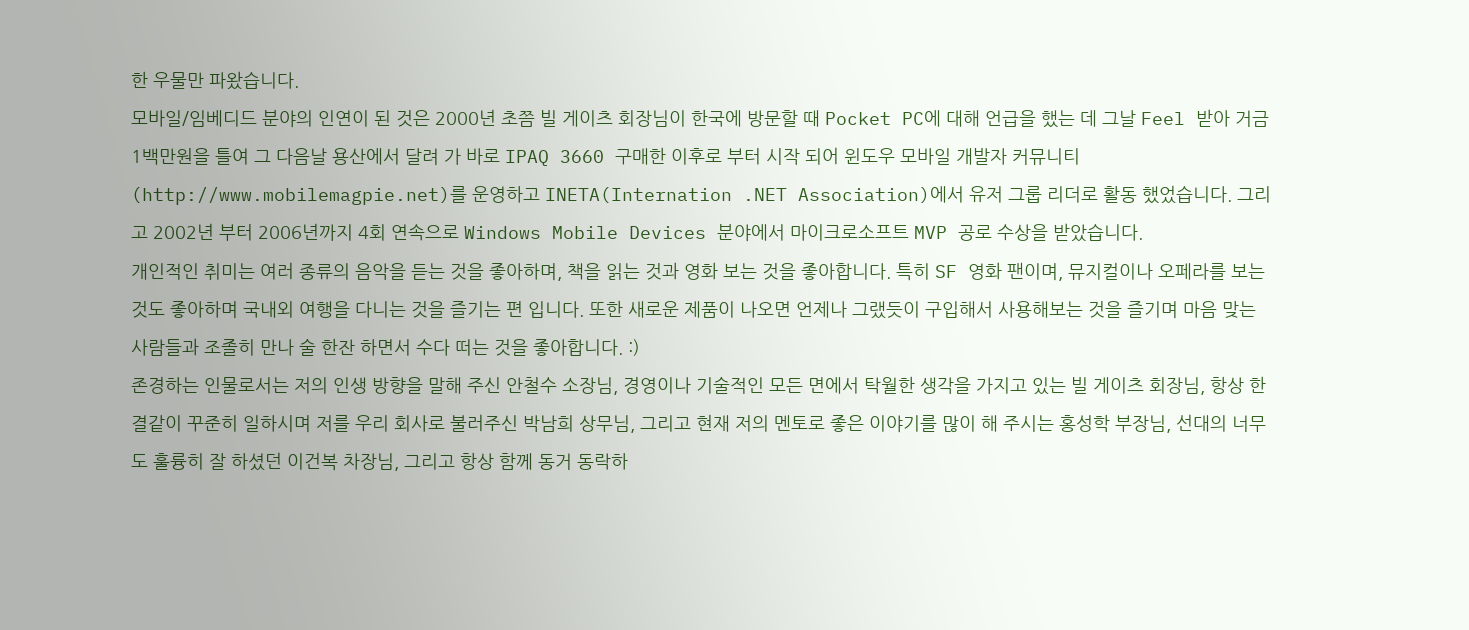한 우물만 파왔습니다.
모바일/임베디드 분야의 인연이 된 것은 2000년 초쯤 빌 게이츠 회장님이 한국에 방문할 때 Pocket PC에 대해 언급을 했는 데 그날 Feel 받아 거금 1백만원을 틀여 그 다음날 용산에서 달려 가 바로 IPAQ 3660 구매한 이후로 부터 시작 되어 윈도우 모바일 개발자 커뮤니티(http://www.mobilemagpie.net)를 운영하고 INETA(Internation .NET Association)에서 유저 그룹 리더로 활동 했었습니다. 그리고 2002년 부터 2006년까지 4회 연속으로 Windows Mobile Devices 분야에서 마이크로소프트 MVP 공로 수상을 받았습니다.
개인적인 취미는 여러 종류의 음악을 듣는 것을 좋아하며, 책을 읽는 것과 영화 보는 것을 좋아합니다. 특히 SF 영화 팬이며, 뮤지컬이나 오페라를 보는 것도 좋아하며 국내외 여행을 다니는 것을 즐기는 편 입니다. 또한 새로운 제품이 나오면 언제나 그랬듯이 구입해서 사용해보는 것을 즐기며 마음 맞는 사람들과 조졸히 만나 술 한잔 하면서 수다 떠는 것을 좋아합니다. :)
존경하는 인물로서는 저의 인생 방향을 말해 주신 안철수 소장님, 경영이나 기술적인 모든 면에서 탁월한 생각을 가지고 있는 빌 게이츠 회장님, 항상 한결같이 꾸준히 일하시며 저를 우리 회사로 불러주신 박남희 상무님, 그리고 현재 저의 멘토로 좋은 이야기를 많이 해 주시는 홍성학 부장님, 선대의 너무도 훌륭히 잘 하셨던 이건복 차장님, 그리고 항상 함께 동거 동락하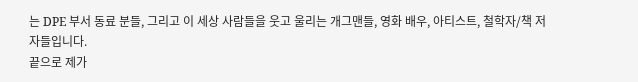는 DPE 부서 동료 분들, 그리고 이 세상 사람들을 웃고 울리는 개그맨들, 영화 배우, 아티스트, 철학자/책 저자들입니다.
끝으로 제가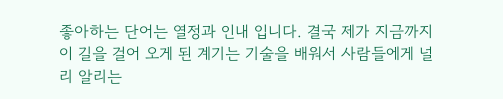좋아하는 단어는 열정과 인내 입니다. 결국 제가 지금까지 이 길을 걸어 오게 된 계기는 기술을 배워서 사람들에게 널리 알리는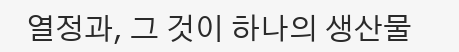열정과, 그 것이 하나의 생산물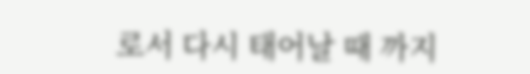로서 다시 태어날 때 까지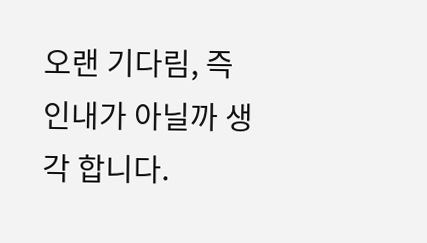오랜 기다림, 즉 인내가 아닐까 생각 합니다.